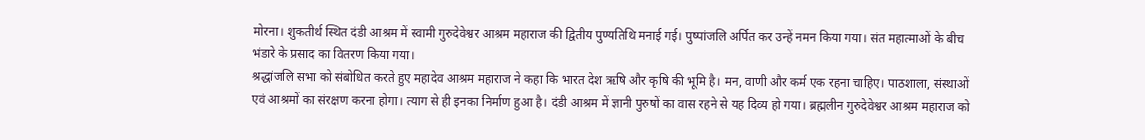मोरना। शुकतीर्थ स्थित दंडी आश्रम में स्वामी गुरुदेवेश्वर आश्रम महाराज की द्वितीय पुण्यतिथि मनाई गई। पुष्पांजलि अर्पित कर उन्हें नमन किया गया। संत महात्माओं के बीच भंडारे के प्रसाद का वितरण किया गया।
श्रद्धांजलि सभा को संबोधित करते हुए महादेव आश्रम महाराज ने कहा कि भारत देश ऋषि और कृषि की भूमि है। मन, वाणी और कर्म एक रहना चाहिए। पाठशाला, संस्थाओं एवं आश्रमों का संरक्षण करना होगा। त्याग से ही इनका निर्माण हुआ है। दंडी आश्रम में ज्ञानी पुरुषों का वास रहने से यह दिव्य हो गया। ब्रह्मलीन गुरुदेवेश्वर आश्रम महाराज को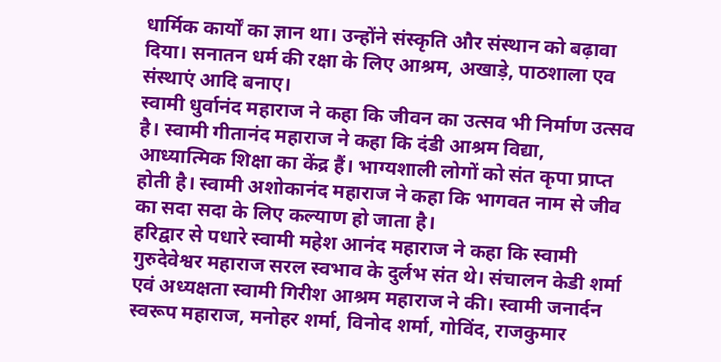धार्मिक कार्यों का ज्ञान था। उन्होंने संस्कृति और संस्थान को बढ़ावा दिया। सनातन धर्म की रक्षा के लिए आश्रम, अखाड़े, पाठशाला एव संस्थाएं आदि बनाए।
स्वामी धुर्वानंद महाराज ने कहा कि जीवन का उत्सव भी निर्माण उत्सव है। स्वामी गीतानंद महाराज ने कहा कि दंडी आश्रम विद्या, आध्यात्मिक शिक्षा का केंद्र हैं। भाग्यशाली लोगों को संत कृपा प्राप्त होती है। स्वामी अशोकानंद महाराज ने कहा कि भागवत नाम से जीव का सदा सदा के लिए कल्याण हो जाता है।
हरिद्वार से पधारे स्वामी महेश आनंद महाराज ने कहा कि स्वामी गुरुदेवेश्वर महाराज सरल स्वभाव के दुर्लभ संत थे। संचालन केडी शर्मा एवं अध्यक्षता स्वामी गिरीश आश्रम महाराज ने की। स्वामी जनार्दन स्वरूप महाराज, मनोहर शर्मा, विनोद शर्मा, गोविंद, राजकुमार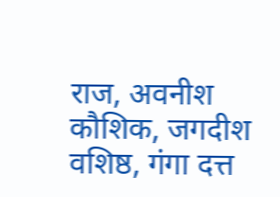राज, अवनीश कौशिक, जगदीश वशिष्ठ, गंगा दत्त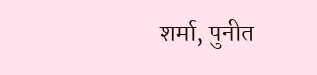शर्मा, पुनीत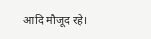आदि मौजूद रहे।